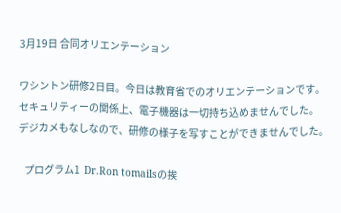3月19日 合同オリエンテーション

ワシントン研修2日目。今日は教育省でのオリエンテーションです。
セキュリティーの関係上、電子機器は一切持ち込めませんでした。
デジカメもなしなので、研修の様子を写すことができませんでした。

   プログラム1  Dr.Ron tomailsの挨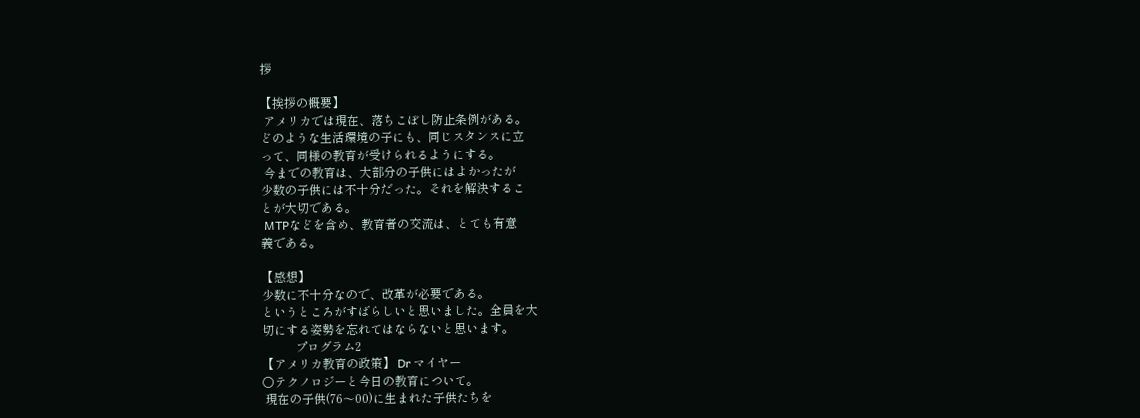拶

【挨拶の概要】
 アメリカでは現在、落ちこぼし防止条例がある。
どのような生活環境の子にも、同じスタンスに立
って、同様の教育が受けられるようにする。
 今までの教育は、大部分の子供にはよかったが
少数の子供には不十分だった。それを解決するこ
とが大切である。
 MTPなどを含め、教育者の交流は、とても有意
義である。

【感想】
少数に不十分なので、改革が必要である。
というところがすばらしいと思いました。全員を大
切にする姿勢を忘れてはならないと思います。
           プログラム2
【アメリカ教育の政策】 Dr マイヤー
○テクノロジーと今日の教育について。
 現在の子供(76〜00)に生まれた子供たちを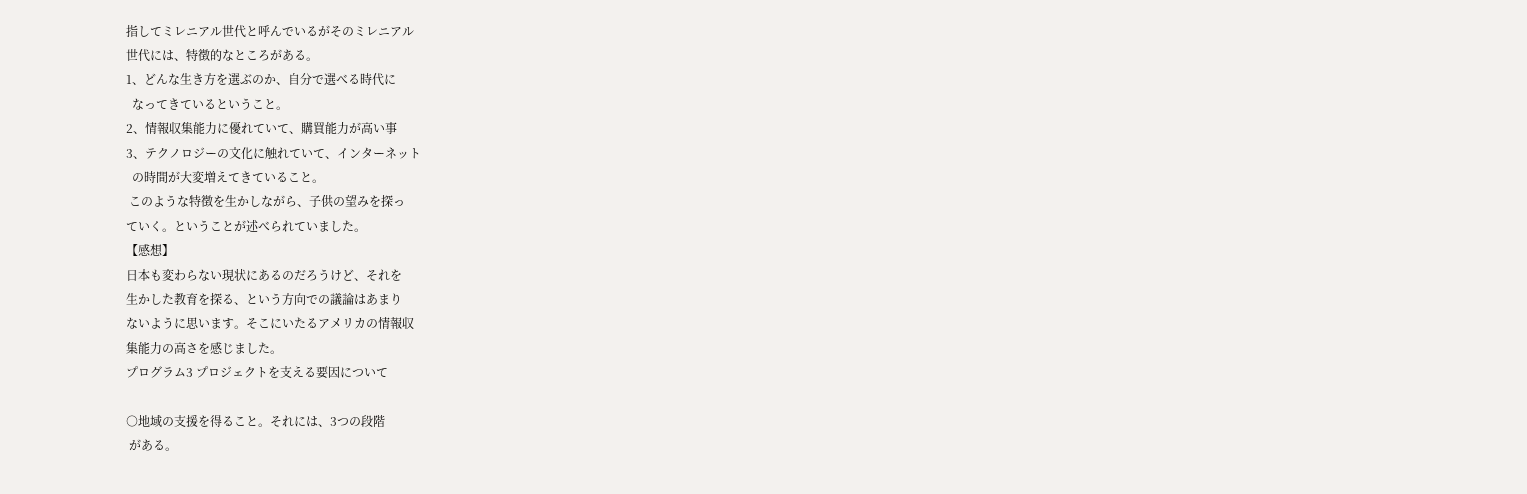指してミレニアル世代と呼んでいるがそのミレニアル
世代には、特徴的なところがある。
1、どんな生き方を選ぶのか、自分で選べる時代に
  なってきているということ。
2、情報収集能力に優れていて、購買能力が高い事
3、テクノロジーの文化に触れていて、インターネット
  の時間が大変増えてきていること。
 このような特徴を生かしながら、子供の望みを探っ
ていく。ということが述べられていました。
【感想】
日本も変わらない現状にあるのだろうけど、それを
生かした教育を探る、という方向での議論はあまり
ないように思います。そこにいたるアメリカの情報収
集能力の高さを感じました。
プログラム3 プロジェクトを支える要因について

○地域の支援を得ること。それには、3つの段階
 がある。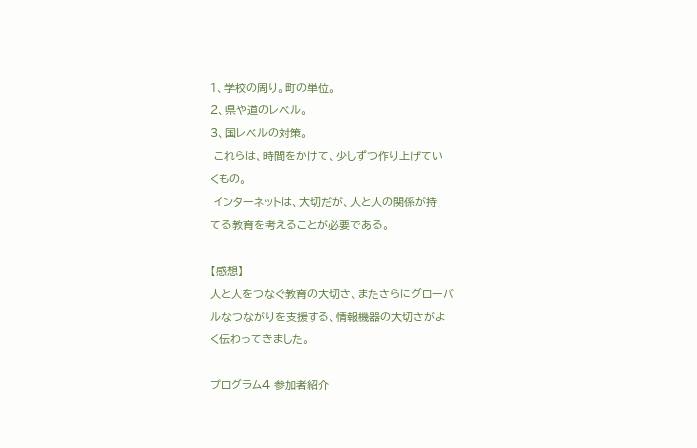1、学校の周り。町の単位。
2、県や道のレベル。
3、国レベルの対策。
 これらは、時間をかけて、少しずつ作り上げてい
くもの。
 インターネットは、大切だが、人と人の関係が持
てる教育を考えることが必要である。

【感想】
人と人をつなぐ教育の大切さ、またさらにグローバ
ルなつながりを支援する、情報機器の大切さがよ
く伝わってきました。

プログラム4 参加者紹介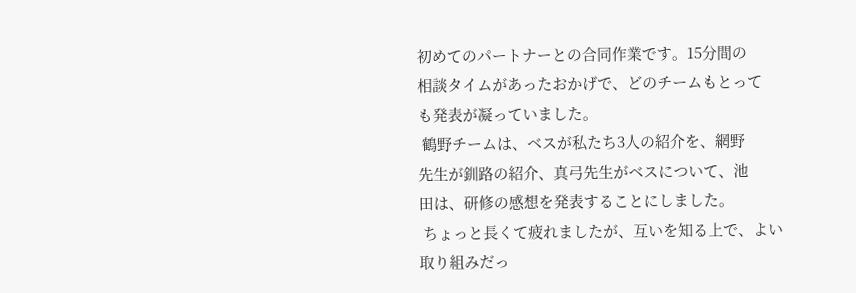初めてのパートナーとの合同作業です。15分間の
相談タイムがあったおかげで、どのチームもとって
も発表が凝っていました。
 鶴野チームは、ベスが私たち3人の紹介を、網野
先生が釧路の紹介、真弓先生がベスについて、池
田は、研修の感想を発表することにしました。
 ちょっと長くて疲れましたが、互いを知る上で、よい
取り組みだっ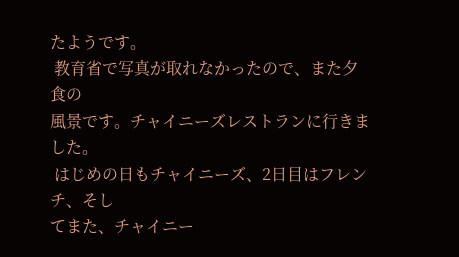たようです。
 教育省で写真が取れなかったので、また夕食の
風景です。チャイニーズレストランに行きました。
 はじめの日もチャイニーズ、2日目はフレンチ、そし
てまた、チャイニー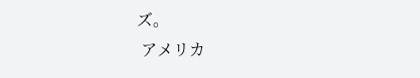ズ。
 アメリカ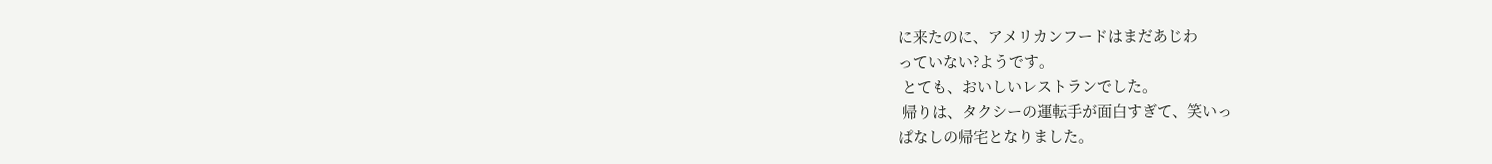に来たのに、アメリカンフードはまだあじわ
っていない?ようです。
 とても、おいしいレストランでした。
 帰りは、タクシーの運転手が面白すぎて、笑いっ
ぱなしの帰宅となりました。